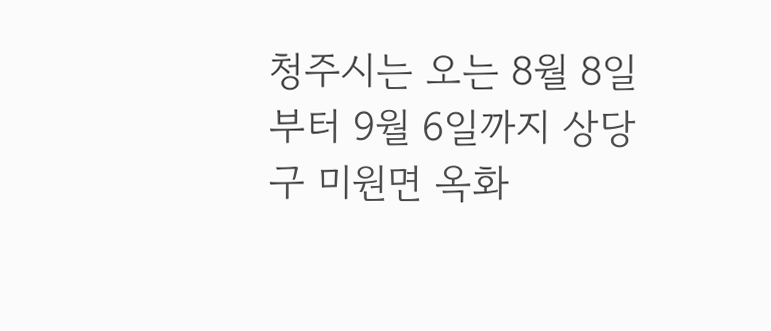청주시는 오는 8월 8일부터 9월 6일까지 상당구 미원면 옥화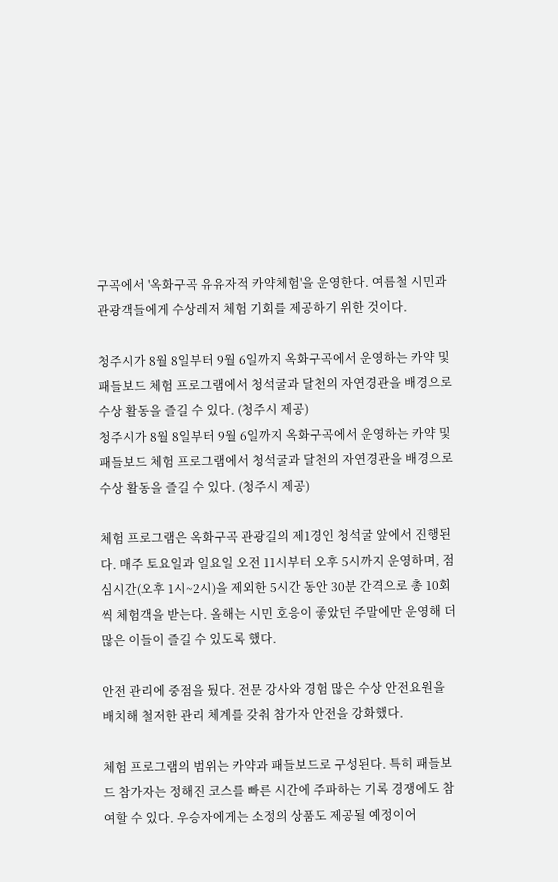구곡에서 '옥화구곡 유유자적 카약체험'을 운영한다. 여름철 시민과 관광객들에게 수상레저 체험 기회를 제공하기 위한 것이다.

청주시가 8월 8일부터 9월 6일까지 옥화구곡에서 운영하는 카약 및 패들보드 체험 프로그램에서 청석굴과 달천의 자연경관을 배경으로 수상 활동을 즐길 수 있다. (청주시 제공)
청주시가 8월 8일부터 9월 6일까지 옥화구곡에서 운영하는 카약 및 패들보드 체험 프로그램에서 청석굴과 달천의 자연경관을 배경으로 수상 활동을 즐길 수 있다. (청주시 제공)

체험 프로그램은 옥화구곡 관광길의 제1경인 청석굴 앞에서 진행된다. 매주 토요일과 일요일 오전 11시부터 오후 5시까지 운영하며, 점심시간(오후 1시~2시)을 제외한 5시간 동안 30분 간격으로 총 10회씩 체험객을 받는다. 올해는 시민 호응이 좋았던 주말에만 운영해 더 많은 이들이 즐길 수 있도록 했다.

안전 관리에 중점을 뒀다. 전문 강사와 경험 많은 수상 안전요원을 배치해 철저한 관리 체계를 갖춰 참가자 안전을 강화했다.

체험 프로그램의 범위는 카약과 패들보드로 구성된다. 특히 패들보드 참가자는 정해진 코스를 빠른 시간에 주파하는 기록 경쟁에도 참여할 수 있다. 우승자에게는 소정의 상품도 제공될 예정이어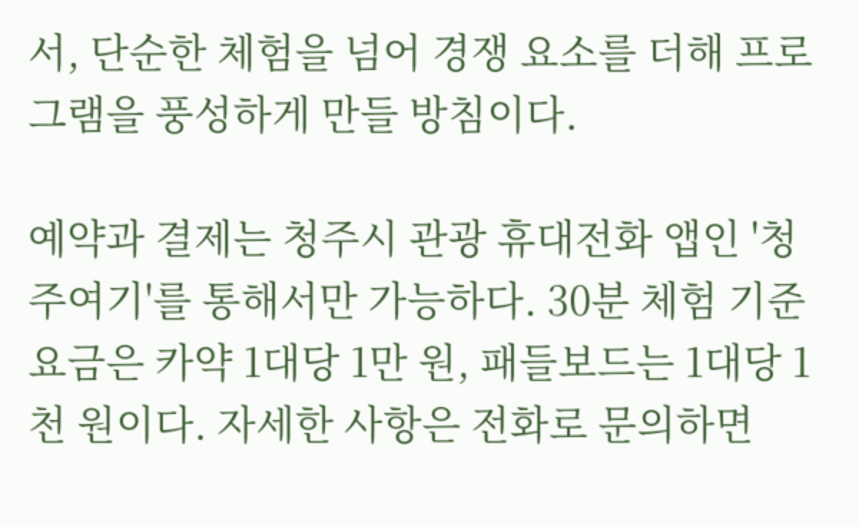서, 단순한 체험을 넘어 경쟁 요소를 더해 프로그램을 풍성하게 만들 방침이다.

예약과 결제는 청주시 관광 휴대전화 앱인 '청주여기'를 통해서만 가능하다. 30분 체험 기준 요금은 카약 1대당 1만 원, 패들보드는 1대당 1천 원이다. 자세한 사항은 전화로 문의하면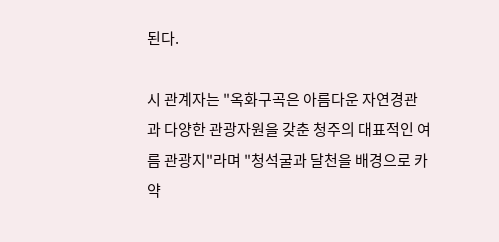된다.

시 관계자는 "옥화구곡은 아름다운 자연경관과 다양한 관광자원을 갖춘 청주의 대표적인 여름 관광지"라며 "청석굴과 달천을 배경으로 카약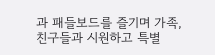과 패들보드를 즐기며 가족, 친구들과 시원하고 특별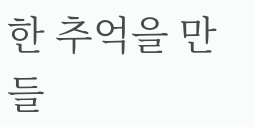한 추억을 만들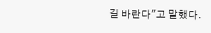길 바란다"고 말했다.